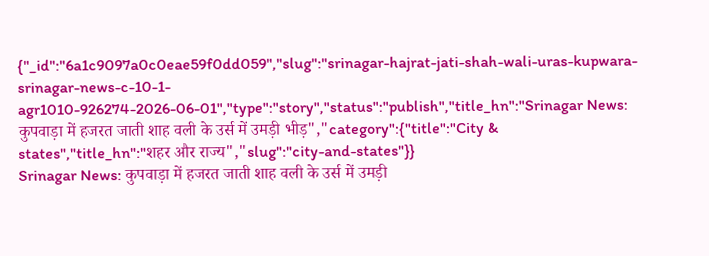{"_id":"6a1c9097a0c0eae59f0dd059","slug":"srinagar-hajrat-jati-shah-wali-uras-kupwara-srinagar-news-c-10-1-agr1010-926274-2026-06-01","type":"story","status":"publish","title_hn":"Srinagar News: कुपवाड़ा में हजरत जाती शाह वली के उर्स में उमड़ी भीड़","category":{"title":"City & states","title_hn":"शहर और राज्य","slug":"city-and-states"}}
Srinagar News: कुपवाड़ा में हजरत जाती शाह वली के उर्स में उमड़ी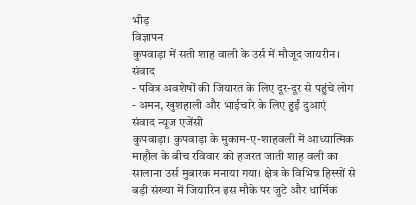भीड़
विज्ञापन
कुपवाड़ा में सती शाह वाली के उर्स में मौजूद जायरीन। संवाद
- पवित्र अवशेषों की जियारत के लिए दूर-दूर से पहुंचे लोग
- अमन, खुशहाली और भाईचारे के लिए हुईं दुआएं
संवाद न्यूज एजेंसी
कुपवाड़ा। कुपवाड़ा के मुकाम-ए-शाहवली में आध्यात्मिक माहौल के बीच रविवार को हजरत जाती शाह वली का सालाना उर्स मुबारक मनाया गया। क्षेत्र के विभिन्न हिस्सों से बड़ी संख्या में जियारिन इस मौके पर जुटे और धार्मिक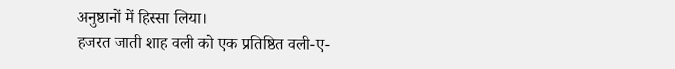अनुष्ठानों में हिस्सा लिया।
हजरत जाती शाह वली को एक प्रतिष्ठित वली-ए-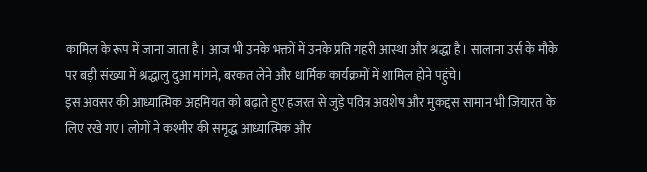कामिल के रूप में जाना जाता है। आज भी उनके भक्तों में उनके प्रति गहरी आस्था और श्रद्धा है। सालाना उर्स के मौके पर बड़ी संख्या में श्रद्धालु दुआ मांगने, बरकत लेने और धार्मिक कार्यक्रमों में शामिल होने पहुंचे।
इस अवसर की आध्यात्मिक अहमियत को बढ़ाते हुए हजरत से जुड़े पवित्र अवशेष और मुकद्दस सामान भी जियारत के लिए रखे गए। लोगों ने कश्मीर की समृद्ध आध्यात्मिक और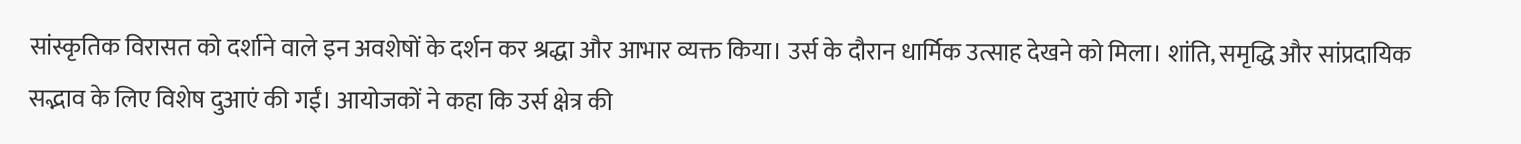सांस्कृतिक विरासत को दर्शाने वाले इन अवशेषों के दर्शन कर श्रद्धा और आभार व्यक्त किया। उर्स के दौरान धार्मिक उत्साह देखने को मिला। शांति, समृद्धि और सांप्रदायिक सद्भाव के लिए विशेष दुआएं की गईं। आयोजकों ने कहा कि उर्स क्षेत्र की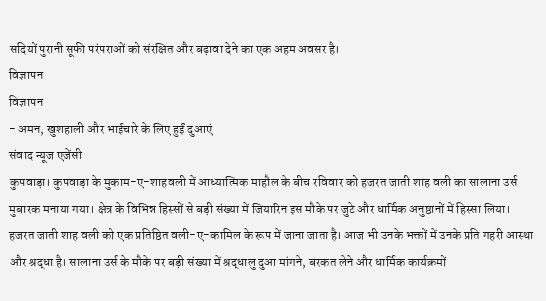सदियों पुरानी सूफी परंपराओं को संरक्षित और बढ़ावा देने का एक अहम अवसर है।
विज्ञापन
विज्ञापन
- अमन, खुशहाली और भाईचारे के लिए हुईं दुआएं
संवाद न्यूज एजेंसी
कुपवाड़ा। कुपवाड़ा के मुकाम-ए-शाहवली में आध्यात्मिक माहौल के बीच रविवार को हजरत जाती शाह वली का सालाना उर्स मुबारक मनाया गया। क्षेत्र के विभिन्न हिस्सों से बड़ी संख्या में जियारिन इस मौके पर जुटे और धार्मिक अनुष्ठानों में हिस्सा लिया।
हजरत जाती शाह वली को एक प्रतिष्ठित वली-ए-कामिल के रूप में जाना जाता है। आज भी उनके भक्तों में उनके प्रति गहरी आस्था और श्रद्धा है। सालाना उर्स के मौके पर बड़ी संख्या में श्रद्धालु दुआ मांगने, बरकत लेने और धार्मिक कार्यक्रमों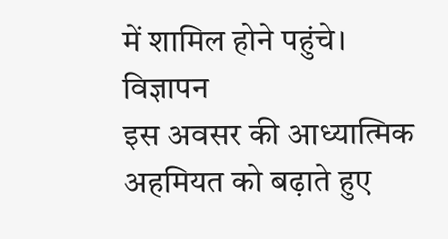में शामिल होने पहुंचे।
विज्ञापन
इस अवसर की आध्यात्मिक अहमियत को बढ़ाते हुए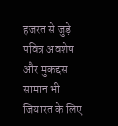हजरत से जुड़े पवित्र अवशेष और मुकद्दस सामान भी जियारत के लिए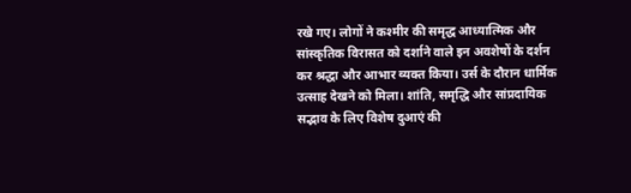रखे गए। लोगों ने कश्मीर की समृद्ध आध्यात्मिक और सांस्कृतिक विरासत को दर्शाने वाले इन अवशेषों के दर्शन कर श्रद्धा और आभार व्यक्त किया। उर्स के दौरान धार्मिक उत्साह देखने को मिला। शांति, समृद्धि और सांप्रदायिक सद्भाव के लिए विशेष दुआएं की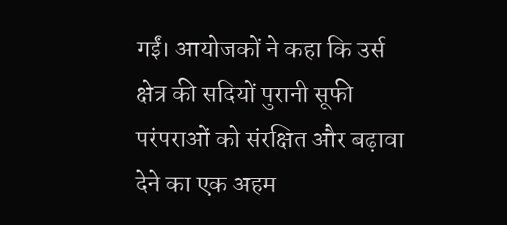गईं। आयोजकों ने कहा कि उर्स क्षेत्र की सदियों पुरानी सूफी परंपराओं को संरक्षित और बढ़ावा देने का एक अहम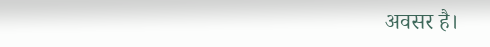अवसर है।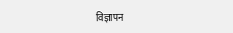विज्ञापन